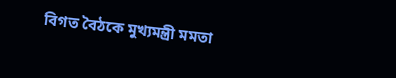বিগত বৈঠকে মুখ্যমন্ত্রী মমতা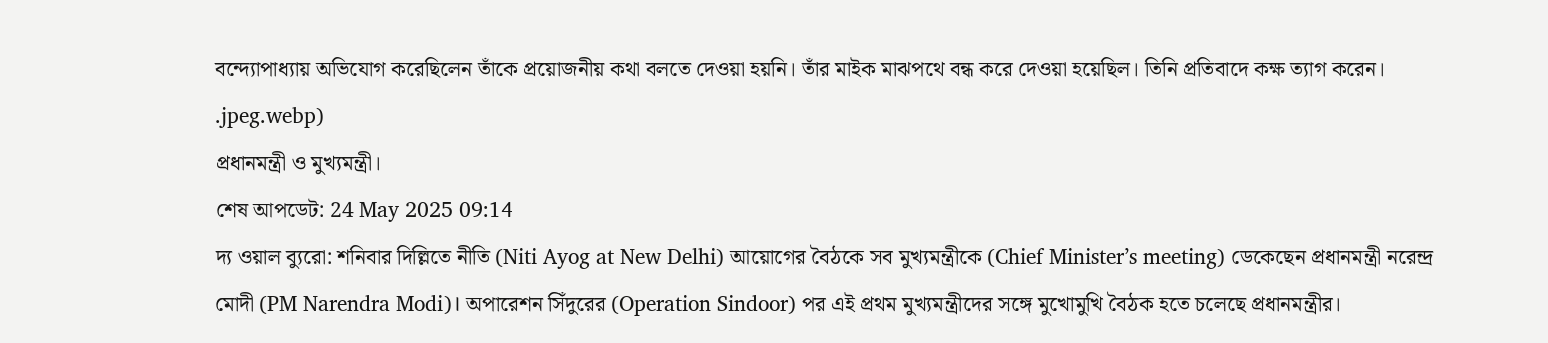বন্দ্যোপাধ্যায় অভিযোগ করেছিলেন তাঁকে প্রয়োজনীয় কথা বলতে দেওয়া হয়নি। তাঁর মাইক মাঝপথে বন্ধ করে দেওয়া হয়েছিল। তিনি প্রতিবাদে কক্ষ ত্যাগ করেন।
.jpeg.webp)
প্রধানমন্ত্রী ও মুখ্যমন্ত্রী।
শেষ আপডেট: 24 May 2025 09:14
দ্য ওয়াল ব্যুরো: শনিবার দিল্লিতে নীতি (Niti Ayog at New Delhi) আয়োগের বৈঠকে সব মুখ্যমন্ত্রীকে (Chief Minister’s meeting) ডেকেছেন প্রধানমন্ত্রী নরেন্দ্র মোদী (PM Narendra Modi)। অপারেশন সিঁদুরের (Operation Sindoor) পর এই প্রথম মুখ্যমন্ত্রীদের সঙ্গে মুখোমুখি বৈঠক হতে চলেছে প্রধানমন্ত্রীর।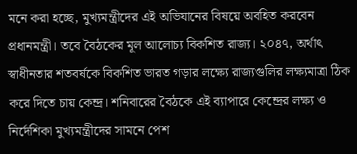মনে করা হচ্ছে, মুখ্যমন্ত্রীদের এই অভিযানের বিষয়ে অবহিত করবেন প্রধানমন্ত্রী। তবে বৈঠকের মূল আলোচ্য বিকশিত রাজ্য। ২০৪৭, অর্থাৎ স্বাধীনতার শতবর্ষকে বিকশিত ভারত গড়ার লক্ষ্যে রাজ্যগুলির লক্ষ্যমাত্রা ঠিক করে দিতে চায় কেন্দ্র। শনিবারের বৈঠকে এই ব্যাপারে কেন্দ্রের লক্ষ্য ও নির্দেশিকা মুখ্যমন্ত্রীদের সামনে পেশ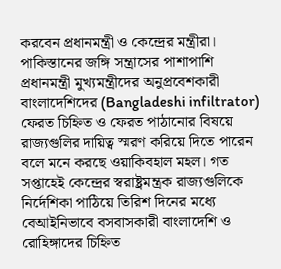করবেন প্রধানমন্ত্রী ও কেন্দ্রের মন্ত্রীরা।
পাকিস্তানের জঙ্গি সন্ত্রাসের পাশাপাশি প্রধানমন্ত্রী মুখ্যমন্ত্রীদের অনুপ্রবেশকারী বাংলাদেশিদের (Bangladeshi infiltrator) ফেরত চিহ্নিত ও ফেরত পাঠানোর বিষয়ে রাজ্যগুলির দায়িত্ব স্মরণ করিয়ে দিতে পারেন বলে মনে করছে ওয়াকিবহাল মহল। গত সপ্তাহেই কেন্দ্রের স্বরাষ্ট্রমন্ত্রক রাজ্যগুলিকে নির্দেশিকা পাঠিয়ে তিরিশ দিনের মধ্যে বেআইনিভাবে বসবাসকারী বাংলাদেশি ও রোহিঙ্গাদের চিহ্নিত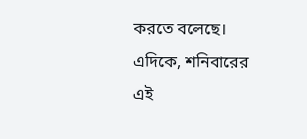করতে বলেছে।
এদিকে, শনিবারের এই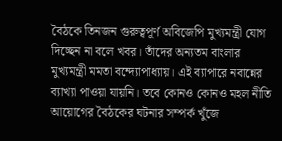বৈঠকে তিনজন গুরুত্বপূর্ণ অবিজেপি মুখ্যমন্ত্রী যোগ দিচ্ছেন না বলে খবর। তাঁদের অন্যতম বাংলার মুখ্যমন্ত্রী মমতা বন্দ্যোপাধ্যায়। এই ব্যাপারে নবান্নের ব্যাখ্যা পাওয়া যায়নি। তবে কোনও কোনও মহল নীতি আয়োগের বৈঠকের ঘটনার সম্পর্ক খুঁজে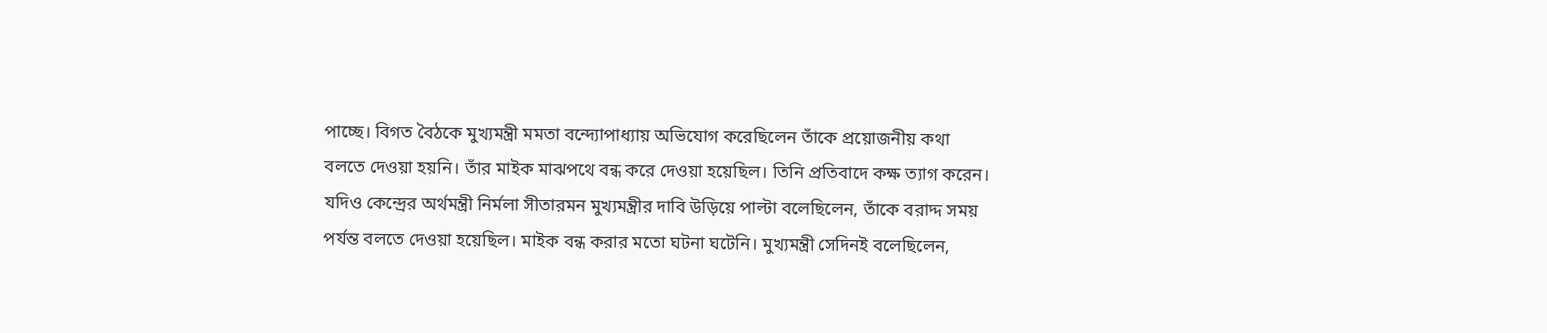পাচ্ছে। বিগত বৈঠকে মুখ্যমন্ত্রী মমতা বন্দ্যোপাধ্যায় অভিযোগ করেছিলেন তাঁকে প্রয়োজনীয় কথা বলতে দেওয়া হয়নি। তাঁর মাইক মাঝপথে বন্ধ করে দেওয়া হয়েছিল। তিনি প্রতিবাদে কক্ষ ত্যাগ করেন। যদিও কেন্দ্রের অর্থমন্ত্রী নির্মলা সীতারমন মুখ্যমন্ত্রীর দাবি উড়িয়ে পাল্টা বলেছিলেন, তাঁকে বরাদ্দ সময় পর্যন্ত বলতে দেওয়া হয়েছিল। মাইক বন্ধ করার মতো ঘটনা ঘটেনি। মুখ্যমন্ত্রী সেদিনই বলেছিলেন,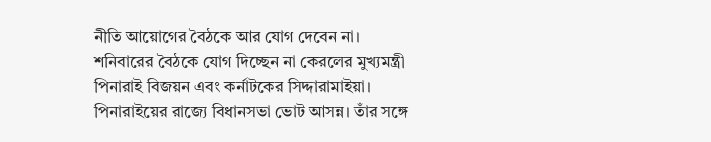নীতি আয়োগের বৈঠকে আর যোগ দেবেন না।
শনিবারের বৈঠকে যোগ দিচ্ছেন না কেরলের মুখ্যমন্ত্রী পিনারাই বিজয়ন এবং কর্নাটকের সিদ্দারামাইয়া। পিনারাইয়ের রাজ্যে বিধানসভা ভোট আসন্ন। তাঁর সঙ্গে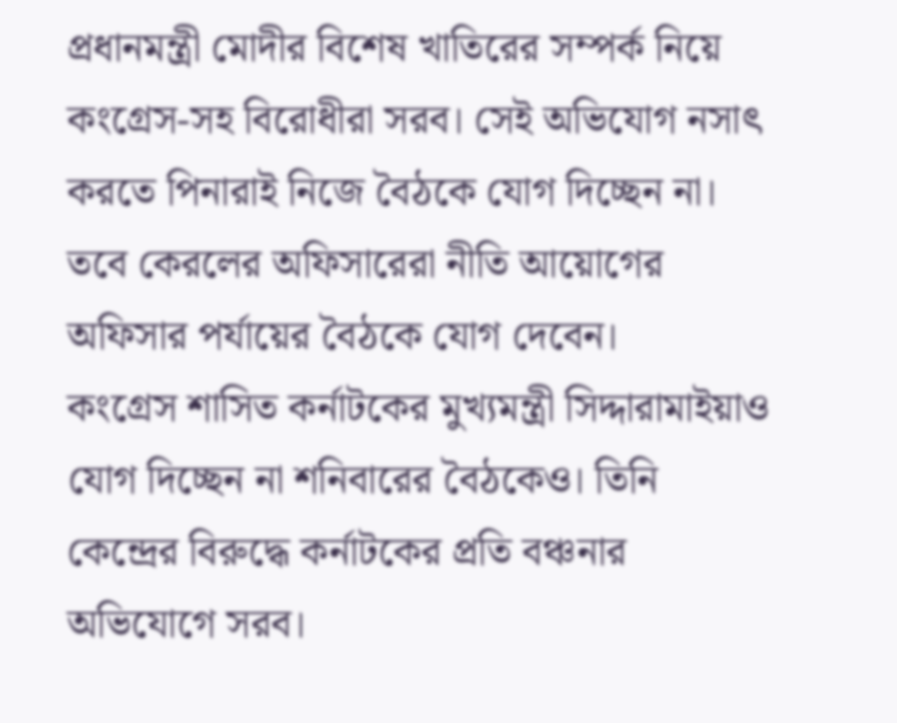প্রধানমন্ত্রী মোদীর বিশেষ খাতিরের সম্পর্ক নিয়ে কংগ্রেস-সহ বিরোধীরা সরব। সেই অভিযোগ নসাৎ করতে পিনারাই নিজে বৈঠকে যোগ দিচ্ছেন না। তবে কেরলের অফিসারেরা নীতি আয়োগের অফিসার পর্যায়ের বৈঠকে যোগ দেবেন।
কংগ্রেস শাসিত কর্নাটকের মুখ্যমন্ত্রী সিদ্দারামাইয়াও যোগ দিচ্ছেন না শনিবারের বৈঠকেও। তিনি কেন্দ্রের বিরুদ্ধে কর্নাটকের প্রতি বঞ্চনার অভিযোগে সরব।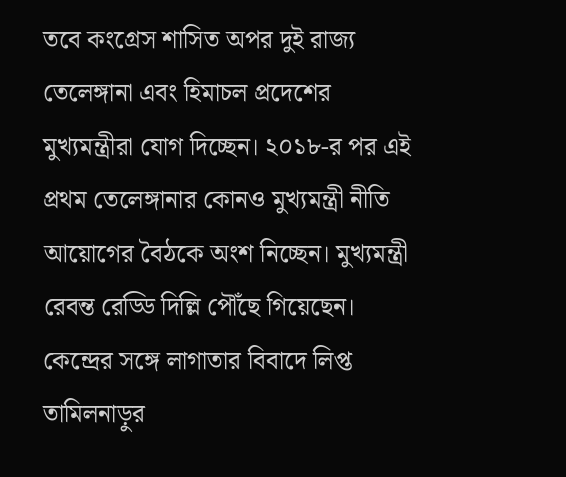তবে কংগ্রেস শাসিত অপর দুই রাজ্য তেলেঙ্গানা এবং হিমাচল প্রদেশের মুখ্যমন্ত্রীরা যোগ দিচ্ছেন। ২০১৮-র পর এই প্রথম তেলেঙ্গানার কোনও মুখ্যমন্ত্রী নীতি আয়োগের বৈঠকে অংশ নিচ্ছেন। মুখ্যমন্ত্রী রেবন্ত রেড্ডি দিল্লি পৌঁছে গিয়েছেন। কেন্দ্রের সঙ্গে লাগাতার বিবাদে লিপ্ত তামিলনাড়ুর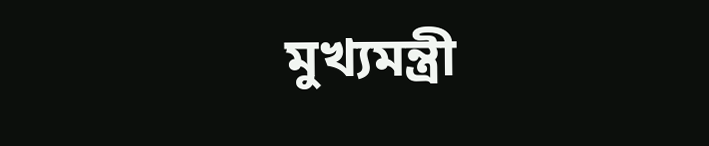মুখ্যমন্ত্রী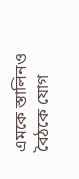এমকে স্তালিনও বৈঠকে যোগ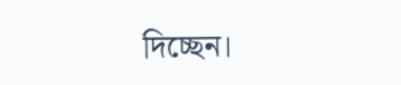দিচ্ছেন।